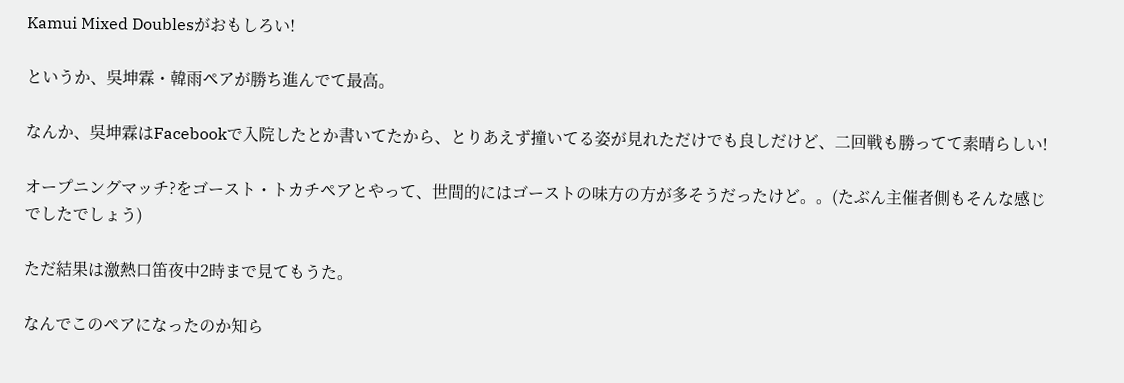Kamui Mixed Doublesがおもしろい!

というか、吳坤霖・韓雨ペアが勝ち進んでて最高。

なんか、吳坤霖はFacebookで入院したとか書いてたから、とりあえず撞いてる姿が見れただけでも良しだけど、二回戦も勝ってて素晴らしい!

オープニングマッチ?をゴースト・トカチペアとやって、世間的にはゴーストの味方の方が多そうだったけど。。(たぶん主催者側もそんな感じでしたでしょう)

ただ結果は激熱口笛夜中2時まで見てもうた。

なんでこのペアになったのか知ら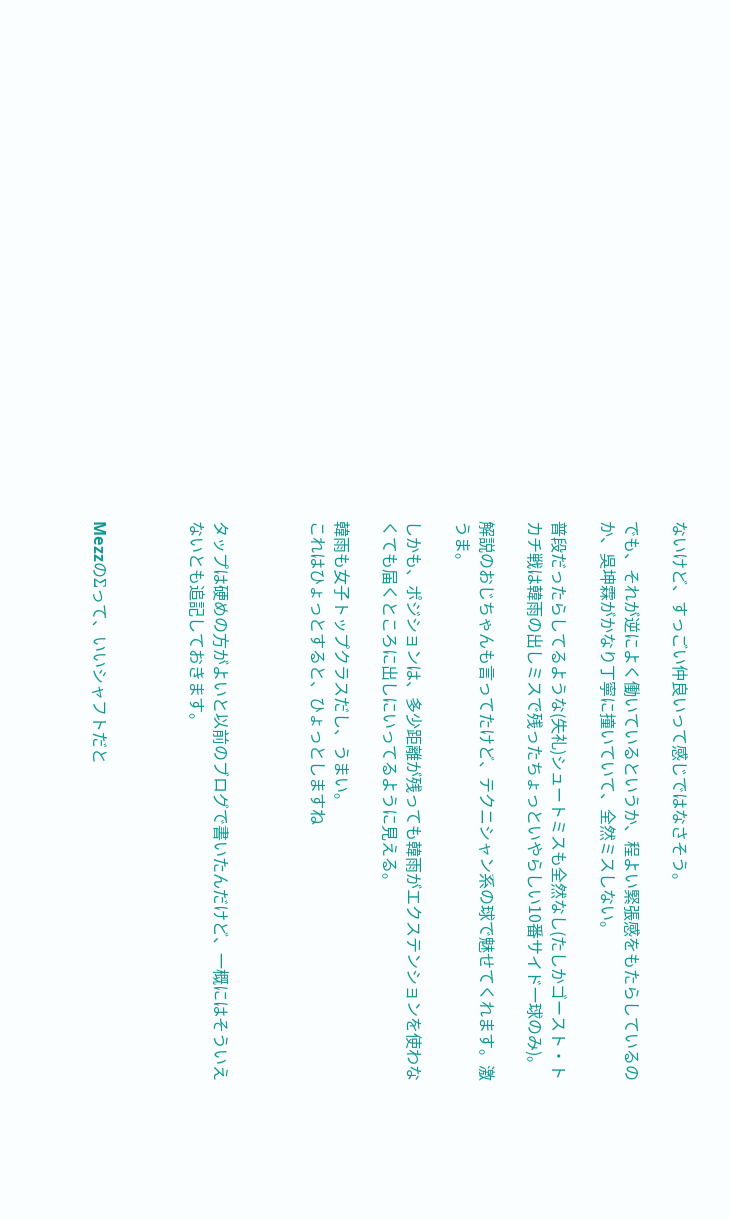ないけど、すっごい仲良いって感じではなさそう。

でも、それが逆によく働いているというか、程よい緊張感をもたらしているのか、吳坤霖がかなり丁寧に撞いていて、全然ミスしない。

普段だったらしてるような(失礼)シュートミスも全然なし(たしかゴースト・トカチ戦は韓雨の出しミスで残ったちょっといやらしい10番サイド一球のみ)。

解説のおじちゃんも言ってたけど、テクニシャン系の球で魅せてくれます。激うま。

しかも、ポジションは、多少距離が残っても韓雨がエクステンションを使わなくても届くところに出しにいってるように見える。

韓雨も女子トップクラスだし、うまい。
これはひょっとすると、ひょっとしますね



タップは硬めの方がよいと以前のブログで書いたんだけど、一概にはそういえないとも追記しておきます。



MezzのΣって、いいシャフトだと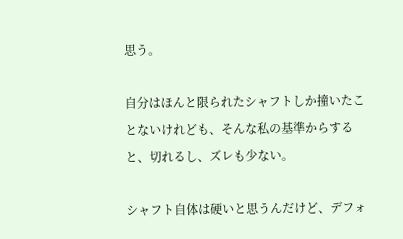思う。

自分はほんと限られたシャフトしか撞いたことないけれども、そんな私の基準からすると、切れるし、ズレも少ない。

シャフト自体は硬いと思うんだけど、デフォ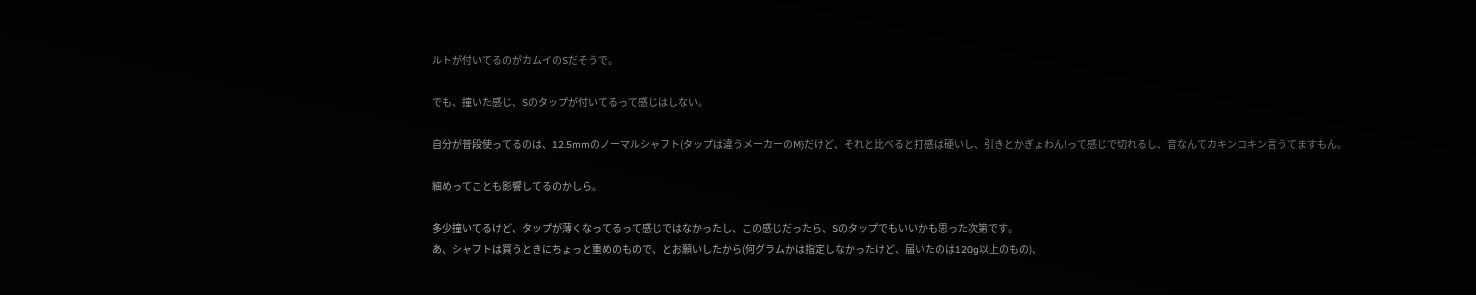ルトが付いてるのがカムイのSだそうで。

でも、撞いた感じ、Sのタップが付いてるって感じはしない。

自分が普段使ってるのは、12.5mmのノーマルシャフト(タップは違うメーカーのM)だけど、それと比べると打感は硬いし、引きとかぎょわん!って感じで切れるし、音なんてカキンコキン言うてますもん。

細めってことも影響してるのかしら。

多少撞いてるけど、タップが薄くなってるって感じではなかったし、この感じだったら、Sのタップでもいいかも思った次第です。
あ、シャフトは買うときにちょっと重めのもので、とお願いしたから(何グラムかは指定しなかったけど、届いたのは120g以上のもの)、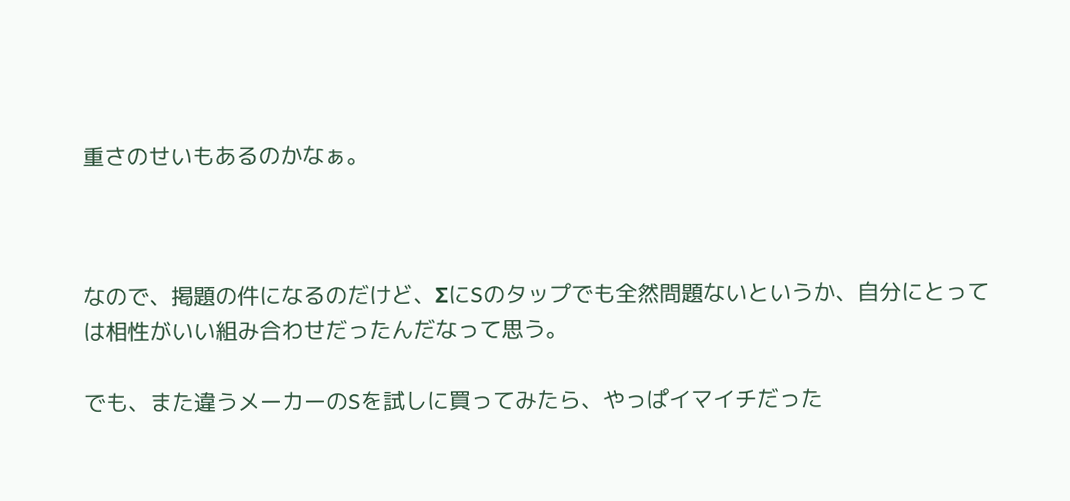重さのせいもあるのかなぁ。



なので、掲題の件になるのだけど、ΣにSのタップでも全然問題ないというか、自分にとっては相性がいい組み合わせだったんだなって思う。

でも、また違うメーカーのSを試しに買ってみたら、やっぱイマイチだった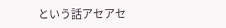という話アセアセ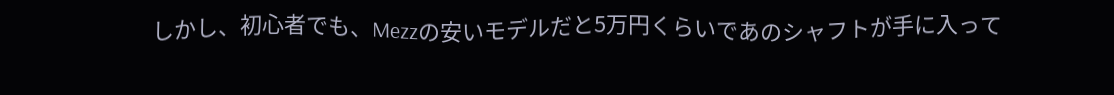しかし、初心者でも、Mezzの安いモデルだと5万円くらいであのシャフトが手に入って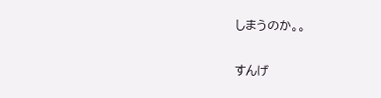しまうのか。。

すんげ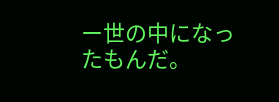ー世の中になったもんだ。